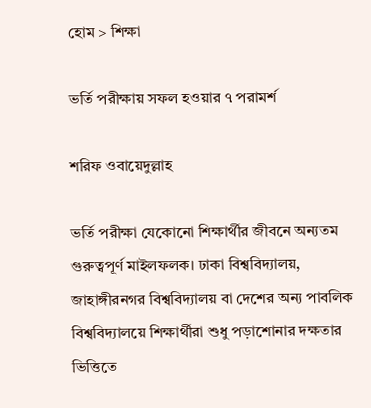হোম > শিক্ষা

ভর্তি পরীক্ষায় সফল হওয়ার ৭ পরামর্শ

শরিফ ওবায়েদুল্লাহ

ভর্তি পরীক্ষা যেকোনো শিক্ষার্থীর জীবনে অন্যতম গুরুত্বপূর্ণ মাইলফলক। ঢাকা বিশ্ববিদ্যালয়, জাহাঙ্গীরনগর বিশ্ববিদ্যালয় বা দেশের অন্য পাবলিক বিশ্ববিদ্যালয়ে শিক্ষার্থীরা শুধু পড়াশোনার দক্ষতার ভিত্তিতে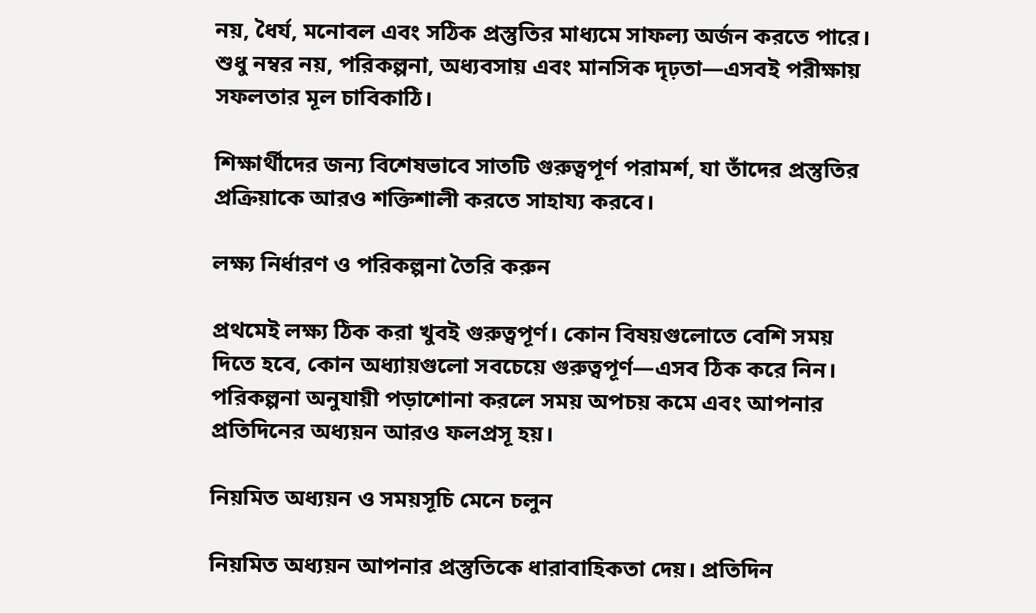নয়, ধৈর্য, মনোবল এবং সঠিক প্রস্তুতির মাধ্যমে সাফল্য অর্জন করতে পারে। শুধু নম্বর নয়, পরিকল্পনা, অধ্যবসায় এবং মানসিক দৃঢ়তা—এসবই পরীক্ষায় সফলতার মূল চাবিকাঠি।

শিক্ষার্থীদের জন্য বিশেষভাবে সাতটি গুরুত্বপূর্ণ পরামর্শ, যা তাঁদের প্রস্তুতির প্রক্রিয়াকে আরও শক্তিশালী করতে সাহায্য করবে।

লক্ষ্য নির্ধারণ ও পরিকল্পনা তৈরি করুন

প্রথমেই লক্ষ্য ঠিক করা খুবই গুরুত্বপূর্ণ। কোন বিষয়গুলোতে বেশি সময় দিতে হবে, কোন অধ্যায়গুলো সবচেয়ে গুরুত্বপূর্ণ—এসব ঠিক করে নিন। পরিকল্পনা অনুযায়ী পড়াশোনা করলে সময় অপচয় কমে এবং আপনার প্রতিদিনের অধ্যয়ন আরও ফলপ্রসূ হয়।

নিয়মিত অধ্যয়ন ও সময়সূচি মেনে চলুন

নিয়মিত অধ্যয়ন আপনার প্রস্তুতিকে ধারাবাহিকতা দেয়। প্রতিদিন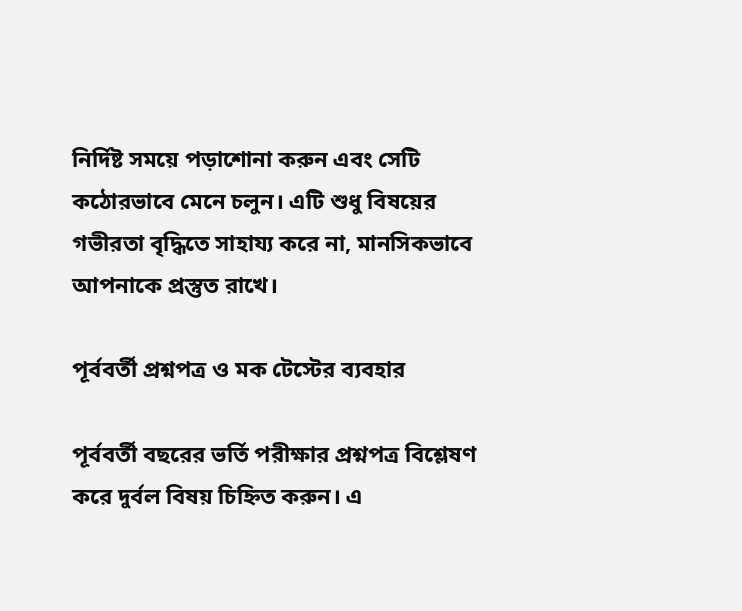নির্দিষ্ট সময়ে পড়াশোনা করুন এবং সেটি কঠোরভাবে মেনে চলুন। এটি শুধু বিষয়ের গভীরতা বৃদ্ধিতে সাহায্য করে না, মানসিকভাবে আপনাকে প্রস্তুত রাখে।

পূর্ববর্তী প্রশ্নপত্র ও মক টেস্টের ব্যবহার

পূর্ববর্তী বছরের ভর্তি পরীক্ষার প্রশ্নপত্র বিশ্লেষণ করে দুর্বল বিষয় চিহ্নিত করুন। এ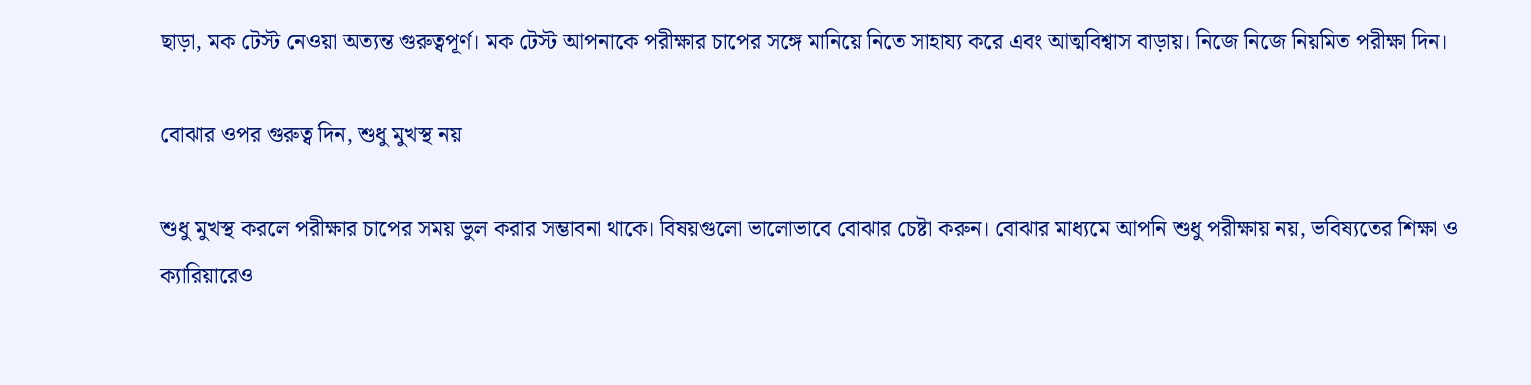ছাড়া, মক টেস্ট নেওয়া অত্যন্ত গুরুত্বপূর্ণ। মক টেস্ট আপনাকে পরীক্ষার চাপের সঙ্গে মানিয়ে নিতে সাহায্য করে এবং আত্মবিশ্বাস বাড়ায়। নিজে নিজে নিয়মিত পরীক্ষা দিন।

বোঝার ওপর গুরুত্ব দিন, শুধু মুখস্থ নয়

শুধু মুখস্থ করলে পরীক্ষার চাপের সময় ভুল করার সম্ভাবনা থাকে। বিষয়গুলো ভালোভাবে বোঝার চেষ্টা করুন। বোঝার মাধ্যমে আপনি শুধু পরীক্ষায় নয়, ভবিষ্যতের শিক্ষা ও ক্যারিয়ারেও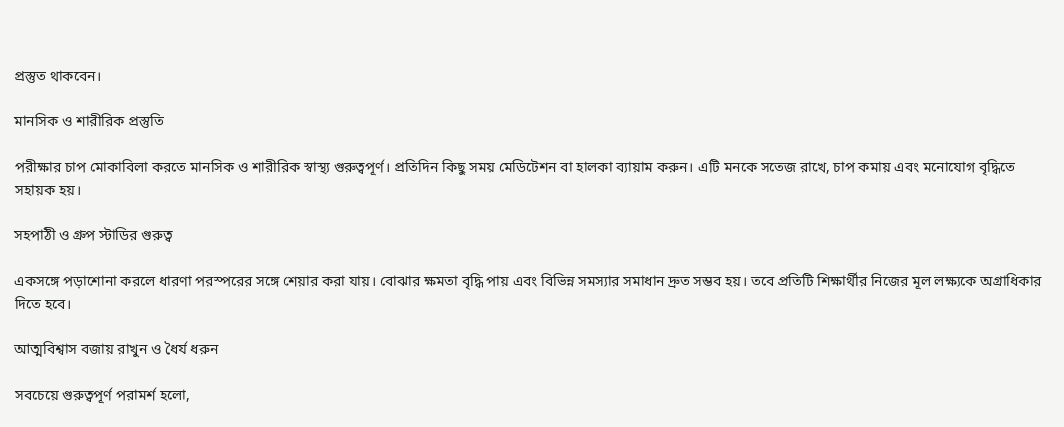প্রস্তুত থাকবেন।

মানসিক ও শারীরিক প্রস্তুতি

পরীক্ষার চাপ মোকাবিলা করতে মানসিক ও শারীরিক স্বাস্থ্য গুরুত্বপূর্ণ। প্রতিদিন কিছু সময় মেডিটেশন বা হালকা ব্যায়াম করুন। এটি মনকে সতেজ রাখে, চাপ কমায় এবং মনোযোগ বৃদ্ধিতে সহায়ক হয়।

সহপাঠী ও গ্রুপ স্টাডির গুরুত্ব

একসঙ্গে পড়াশোনা করলে ধারণা পরস্পরের সঙ্গে শেয়ার করা যায়। বোঝার ক্ষমতা বৃদ্ধি পায় এবং বিভিন্ন সমস্যার সমাধান দ্রুত সম্ভব হয়। তবে প্রতিটি শিক্ষার্থীর নিজের মূল লক্ষ্যকে অগ্রাধিকার দিতে হবে।

আত্মবিশ্বাস বজায় রাখুন ও ধৈর্য ধরুন

সবচেয়ে গুরুত্বপূর্ণ পরামর্শ হলো,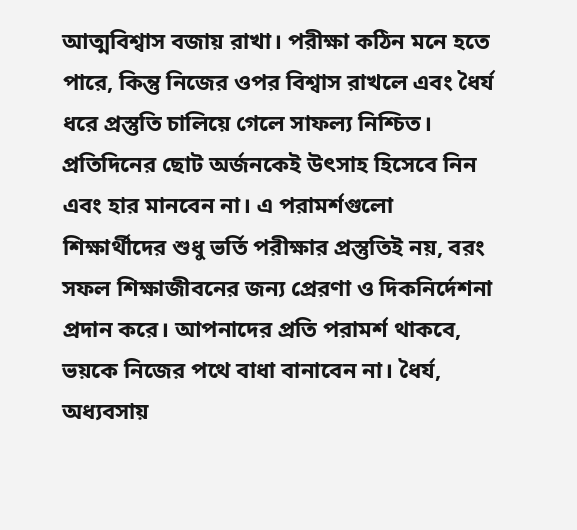আত্মবিশ্বাস বজায় রাখা। পরীক্ষা কঠিন মনে হতে পারে, কিন্তু নিজের ওপর বিশ্বাস রাখলে এবং ধৈর্য ধরে প্রস্তুতি চালিয়ে গেলে সাফল্য নিশ্চিত। প্রতিদিনের ছোট অর্জনকেই উৎসাহ হিসেবে নিন এবং হার মানবেন না। এ পরামর্শগুলো শিক্ষার্থীদের শুধু ভর্তি পরীক্ষার প্রস্তুতিই নয়, বরং সফল শিক্ষাজীবনের জন্য প্রেরণা ও দিকনির্দেশনা প্রদান করে। আপনাদের প্রতি পরামর্শ থাকবে, ভয়কে নিজের পথে বাধা বানাবেন না। ধৈর্য, অধ্যবসায়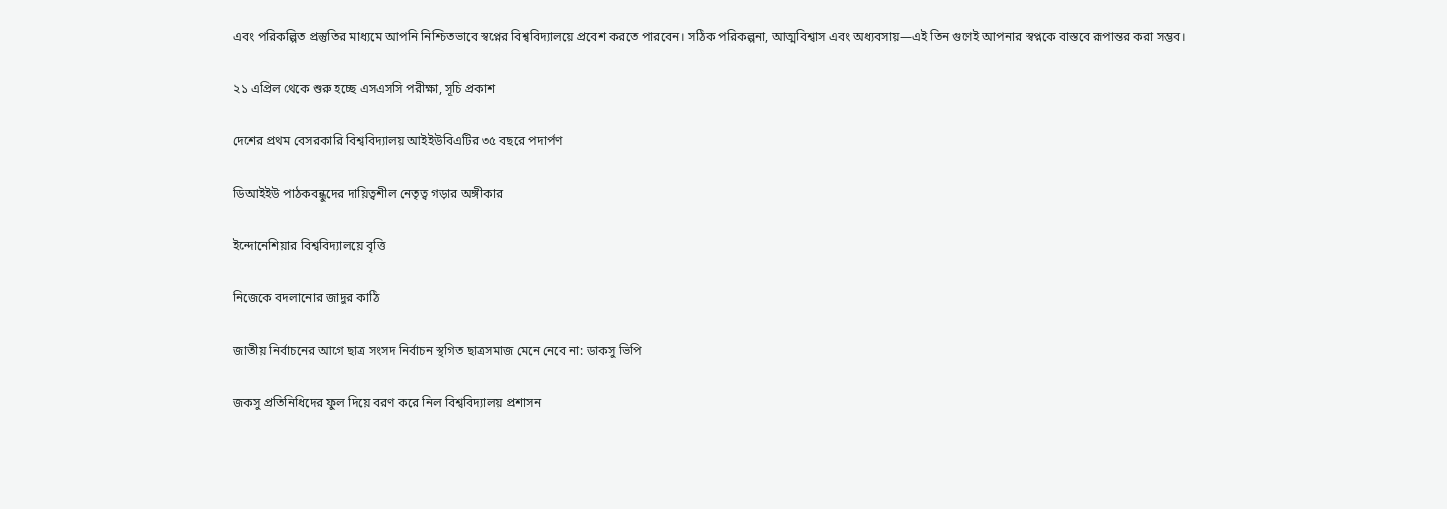এবং পরিকল্পিত প্রস্তুতির মাধ্যমে আপনি নিশ্চিতভাবে স্বপ্নের বিশ্ববিদ্যালয়ে প্রবেশ করতে পারবেন। সঠিক পরিকল্পনা, আত্মবিশ্বাস এবং অধ্যবসায়—এই তিন গুণেই আপনার স্বপ্নকে বাস্তবে রূপান্তর করা সম্ভব।

২১ এপ্রিল থেকে শুরু হচ্ছে এসএসসি পরীক্ষা, সূচি প্রকাশ

দেশের প্রথম বেসরকারি বিশ্ববিদ্যালয় আইইউবিএটির ৩৫ বছরে পদার্পণ

ডিআইইউ পাঠকবন্ধুদের দায়িত্বশীল নেতৃত্ব গড়ার অঙ্গীকার

ইন্দোনেশিয়ার বিশ্ববিদ্যালয়ে বৃত্তি

নিজেকে বদলানোর জাদুর কাঠি

জাতীয় নির্বাচনের আগে ছাত্র সংসদ নির্বাচন স্থগিত ছাত্রসমাজ মেনে নেবে না: ডাকসু ভিপি

জকসু প্রতিনিধিদের ফুল দিয়ে বরণ করে নিল বিশ্ববিদ্যালয় প্রশাসন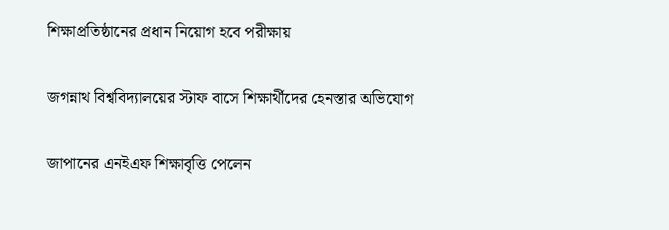শিক্ষাপ্রতিষ্ঠানের প্রধান নিয়োগ হবে পরীক্ষায়

জগন্নাথ বিশ্ববিদ্যালয়ের স্টাফ বাসে শিক্ষার্থীদের হেনস্তার অভিযোগ

জাপানের এনইএফ শিক্ষাবৃত্তি পেলেন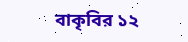বাকৃবির ১২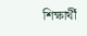শিক্ষার্থী